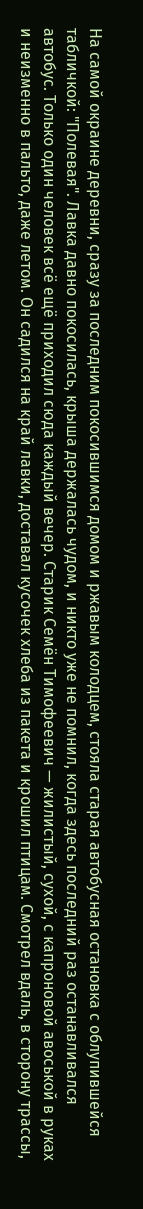На самой окраине деревни, сразу за последним покосившимся домом и ржавым колодцем, стояла старая автобусная остановка с облупившейся табличкой: "Полевая". Лавка давно покосилась, крыша держалась чудом, и никто уже не помнил, когда здесь последний раз останавливался автобус. Только один человек всё ещё приходил сюда каждый вечер. Старик Семён Тимофеевич — жилистый, сухой, с капроновой авоськой в руках и неизменно в пальто, даже летом. Он садился на край лавки, доставал кусочек хлеба из пакета и крошил птицам. Смотрел вдаль, в сторону трассы,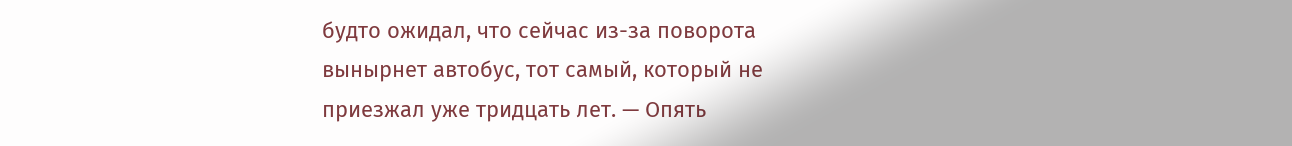будто ожидал, что сейчас из-за поворота вынырнет автобус, тот самый, который не приезжал уже тридцать лет. — Опять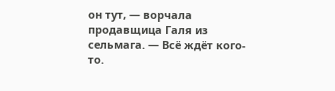он тут, — ворчала продавщица Галя из сельмага. — Всё ждёт кого-то.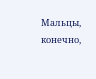Мальцы, конечно,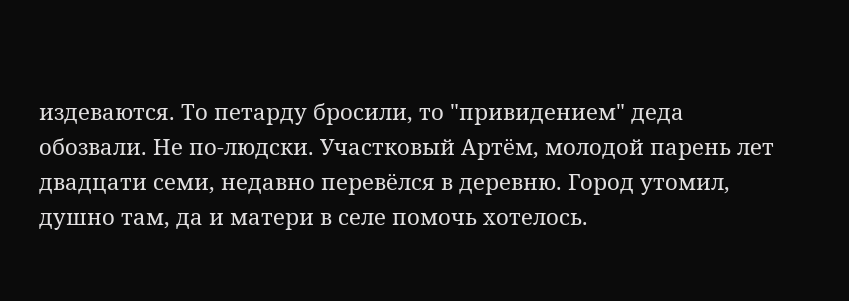издеваются. То петарду бросили, то "привидением" деда обозвали. Не по-людски. Участковый Артём, молодой парень лет двадцати семи, недавно перевёлся в деревню. Город утомил, душно там, да и матери в селе помочь хотелось.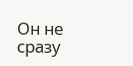Он не сразу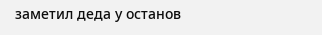заметил деда у останов